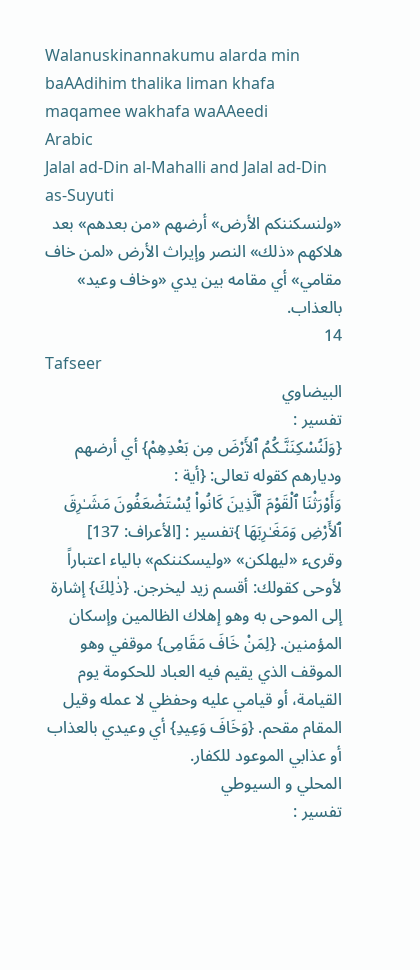Walanuskinannakumu alarda min baAAdihim thalika liman khafa maqamee wakhafa waAAeedi
Arabic
Jalal ad-Din al-Mahalli and Jalal ad-Din as-Suyuti
«ولنسكننكم الأرض» أرضهم «من بعدهم» بعد هلاكهم «ذلك» النصر وإيراث الأرض «لمن خاف مقامي» أي مقامه بين يدي «وخاف وعيد» بالعذاب.
14
Tafseer
البيضاوي
تفسير :
{وَلَنُسْكِنَنَّـكُمُ ٱلأَرْضَ مِن بَعْدِهِمْ} أي أرضهم وديارهم كقوله تعالى: {أية :
وَأَوْرَثْنَا ٱلْقَوْمَ ٱلَّذِينَ كَانُواْ يُسْتَضْعَفُونَ مَشَـٰرِقَ ٱلأَرْضِ وَمَغَـٰرِبَهَا }تفسير : [الأعراف: 137] وقرىء «ليهلكن» «وليسكننكم» بالياء اعتباراً لأوحى كقولك: أقسم زيد ليخرجن. {ذٰلِكَ} إشارة إلى الموحى به وهو إهلاك الظالمين وإسكان المؤمنين. {لِمَنْ خَافَ مَقَامِى} موقفي وهو الموقف الذي يقيم فيه العباد للحكومة يوم القيامة، أو قيامي عليه وحفظي لا عمله وقيل المقام مقحم. {وَخَافَ وَعِيدِ} أي وعيدي بالعذاب أو عذابي الموعود للكفار.
المحلي و السيوطي
تفسير :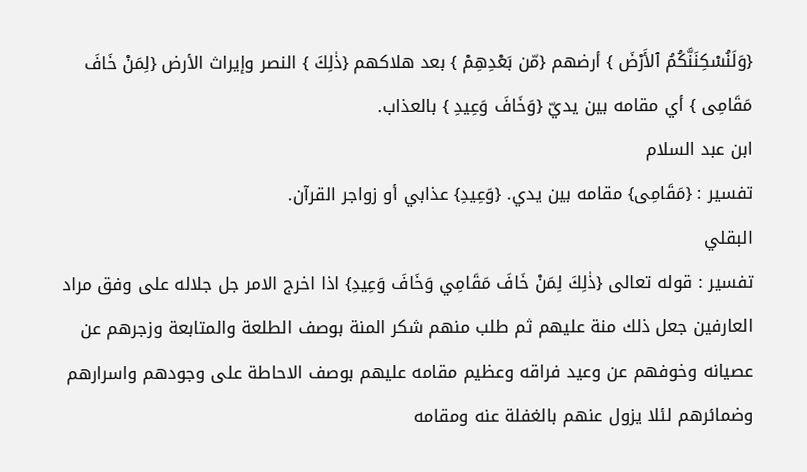{وَلَنُسْكِنَنَّكُمُ ٱلأَرْضَ } أرضهم {مّن بَعْدِهِمْ } بعد هلاكهم {ذٰلِكَ } النصر وإيراث الأرض {لِمَنْ خَافَ مَقَامِى } أي مقامه بين يديّ {وَخَافَ وَعِيدِ } بالعذاب.
ابن عبد السلام
تفسير : {مَقَامِى} مقامه بين يدي. {وَعِيدِ} عذابي أو زواجر القرآن.
البقلي
تفسير : قوله تعالى {ذٰلِكَ لِمَنْ خَافَ مَقَامِي وَخَافَ وَعِيدِ} اذا اخرج الامر جل جلاله على وفق مراد العارفين جعل ذلك منة عليهم ثم طلب منهم شكر المنة بوصف الطلعة والمتابعة وزجرهم عن عصيانه وخوفهم عن وعيد فراقه وعظيم مقامه عليهم بوصف الاحاطة على وجودهم واسرارهم وضمائرهم لئلا يزول عنهم بالغفلة عنه ومقامه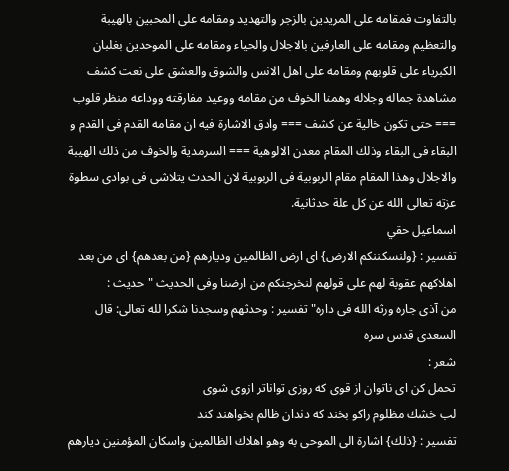بالتفاوت فمقامه على المريدين بالزجر والتهديد ومقامه على المحبين بالهيبة والتعظيم ومقامه على العارفين بالاجلال والحياء ومقامه على الموحدين بغلبان الكبرياء على قلوبهم ومقامه على اهل الانس والشوق والعشق على نعت كشف مشاهدة جماله وجلاله وهمنا الخوف من مقامه ووعيد مفارقته ووداعه منظر قلوب === حتى تكون خالية عن كشف === وادق الاشارة فيه ان مقامه القدم فى القدم و البقاء فى البقاء وذلك المقام معدن الالوهية === السرمدية والخوف من ذلك الهيبة والاجلال وهذا المقام مقام الربوبية فى الربوبية لان الحدث يتلاشى فى بوادى سطوة عزته تعالى الله عن كل علة حدثانية.
اسماعيل حقي
تفسير : {ولنسكننكم الارض} اى ارض الظالمين وديارهم {من بعدهم} اى من بعد اهلاكهم عقوبة لهم على قولهم لنخرجنكم من ارضنا وفى الحديث "حديث :
من آذى جاره ورثه الله فى داره" تفسير : وحدثهم وسجدنا شكرا لله تعالى: قال السعدى قدس سره
شعر :
تحمل كن اى ناتوان از قوى كه روزى تواناتر ازوى شوى
لب خشك مظلوم راكو بخند كه دندان ظالم بخواهند كند
تفسير : {ذلك} اشارة الى الموحى به وهو اهلاك الظالمين واسكان المؤمنين ديارهم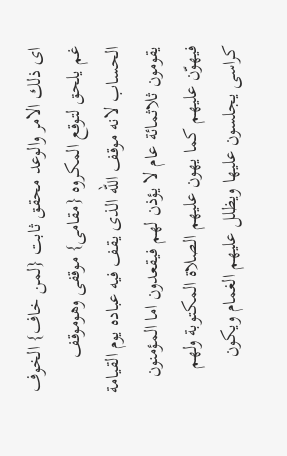اى ذلك الامر والوعد محقق ثابت {لمن خاف} الخوف غم يلحق لتوقع المكروه {مقامى} موقفى وهوموقف الحساب لانه موقف الله الذى يقف فيه عباده يوم القيامة يقومون ثلاثمائة عام لا يؤذن لهم فيقعدون اما المؤمنون فيهوّن عليهم كما يهون عليهم الصلاة المكتوبة ولهم كراسى يجلسون عليها ويظلل عليهم الغمام ويكون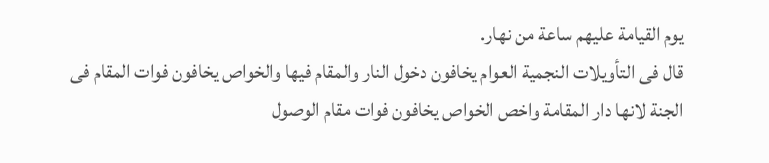يوم القيامة عليهم ساعة من نهار.
قال فى التأويلات النجمية العوام يخافون دخول النار والمقام فيها والخواص يخافون فوات المقام فى الجنة لانها دار المقامة واخص الخواص يخافون فوات مقام الوصول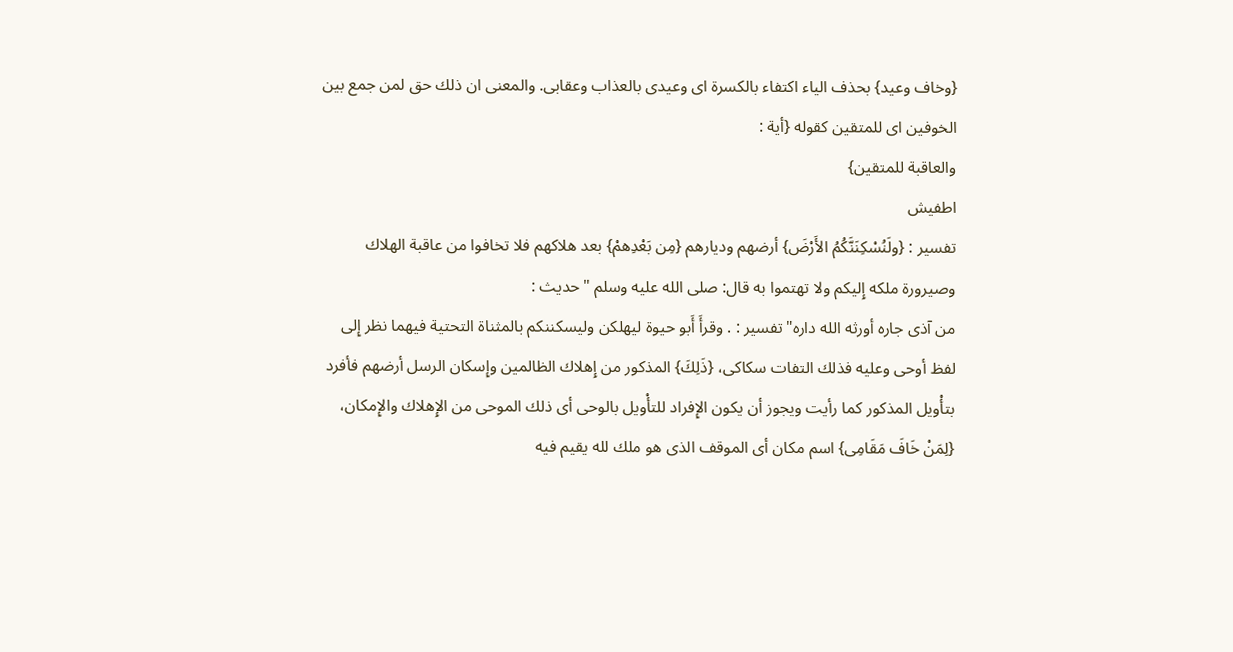{وخاف وعيد} بحذف الياء اكتفاء بالكسرة اى وعيدى بالعذاب وعقابى. والمعنى ان ذلك حق لمن جمع بين الخوفين اى للمتقين كقوله {أية :
والعاقبة للمتقين}
اطفيش
تفسير : {ولَنُسْكِنَنَّكُمُ الأَرْضَ} أرضهم وديارهم {مِن بَعْدِهمْ} بعد هلاكهم فلا تخافوا من عاقبة الهلاك وصيرورة ملكه إِليكم ولا تهتموا به قال: صلى الله عليه وسلم "حديث :
من آذى جاره أورثه الله داره"تفسير : . وقرأَ أَبو حيوة ليهلكن وليسكننكم بالمثناة التحتية فيهما نظر إِلى لفظ أوحى وعليه فذلك التفات سكاكى، {ذَلِكَ} المذكور من إِهلاك الظالمين وإِسكان الرسل أرضهم فأفرد بتأْويل المذكور كما رأيت ويجوز أن يكون الإِفراد للتأْويل بالوحى أى ذلك الموحى من الإِهلاك والإِمكان، {لِمَنْ خَافَ مَقَامِى} اسم مكان أى الموقف الذى هو ملك لله يقيم فيه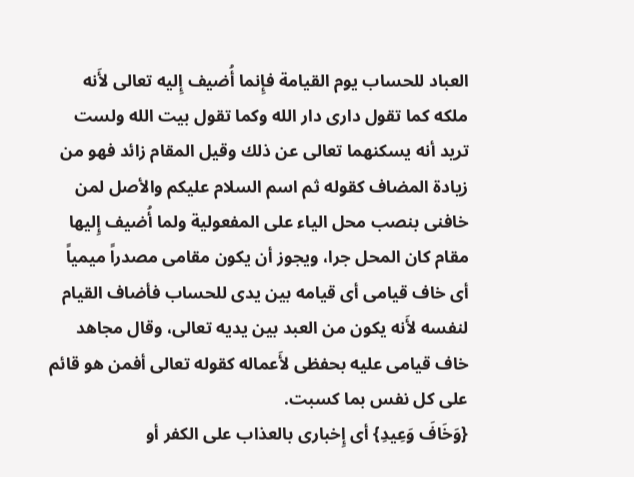العباد للحساب يوم القيامة فإِنما أُضيف إِليه تعالى لأَنه ملكه كما تقول دارى دار الله وكما تقول بيت الله ولست تريد أنه يسكنهما تعالى عن ذلك وقيل المقام زائد فهو من زيادة المضاف كقوله ثم اسم السلام عليكم والأصل لمن خافنى بنصب محل الياء على المفعولية ولما أُضيف إِليها مقام كان المحل جرا، ويجوز أن يكون مقامى مصدراً ميمياً أى خاف قيامى أى قيامه بين يدى للحساب فأضاف القيام لنفسه لأَنه يكون من العبد بين يديه تعالى، وقال مجاهد خاف قيامى عليه بحفظى لأَعماله كقوله تعالى أفمن هو قائم على كل نفس بما كسبت.
{وَخَافَ وَعِيدِ} أى إِخبارى بالعذاب على الكفر أو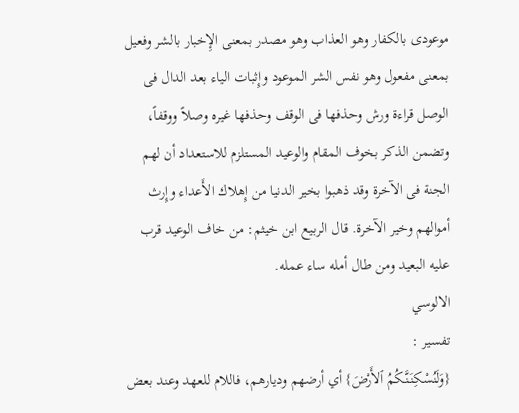موعودى بالكفار وهو العذاب وهو مصدر بمعنى الإِخبار بالشر وفعيل بمعنى مفعول وهو نفس الشر الموعود وإِثبات الياء بعد الدال فى الوصل قراءة ورش وحذفها فى الوقف وحذفها غيره وصلاً ووقفاً، وتضمن الذكر بخوف المقام والوعيد المستلزم للاستعداد أن لهم الجنة فى الآخرة وقد ذهبوا بخير الدنيا من إِهلاك الأَعداء وإِرث أموالهم وخير الآخرة. قال الربيع ابن خيثم: من خاف الوعيد قرب عليه البعيد ومن طال أمله ساء عمله.
الالوسي
تفسير :
{وَلَنُسْكِنَنَّـكُمُ ٱلأَرْضَ} أي أرضهم وديارهم، فاللام للعهد وعند بعض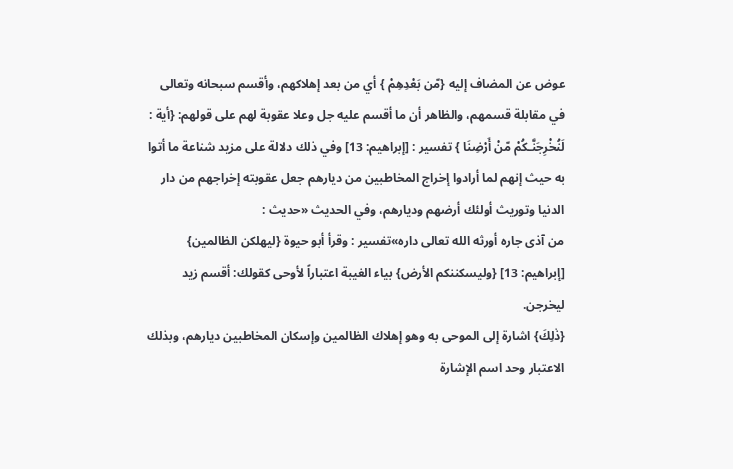عوض عن المضاف إليه {مّن بَعْدِهِمْ } أي من بعد إهلاكهم، وأقسم سبحانه وتعالى في مقابلة قسمهم، والظاهر أن ما أقسم عليه جل وعلا عقوبة لهم على قولهم: {أية :
لَنُخْرِجَنَّـكُمْ مّنْ أَرْضِنَا } تفسير : [إبراهيم: 13] وفي ذلك دلالة على مزيد شناعة ما أتوا به حيث إنهم لما أرادوا إخراج المخاطبين من ديارهم جعل عقوبته إخراجهم من دار الدنيا وتوريث أولئك أرضهم وديارهم، وفي الحديث «حديث :
من آذى جاره أورثه الله تعالى داره»تفسير : وقرأ أبو حيوة {ليهلكن الظالمين} [إبراهيم: 13] {وليسكننكم الأرض} بياء الغيبة اعتباراً لأوحى كقولك: أقسم زيد ليخرجن.
{ذٰلِكَ} اشارة إلى الموحى به وهو إهلاك الظالمين وإسكان المخاطبين ديارهم، وبذلك الاعتبار وحد اسم الإشارة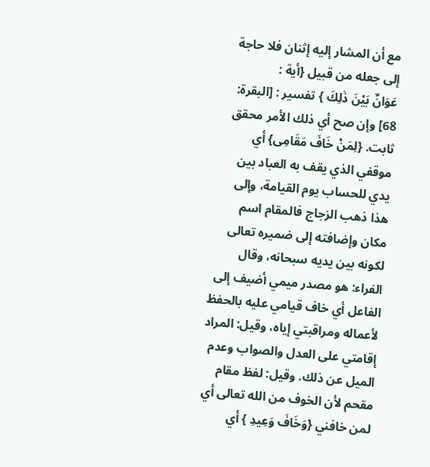مع أن المشار إليه إثنان فلا حاجة إلى جعله من قبيل {أية :
عَوَانٌ بَيْنَ ذٰلِكَ } تفسير : [البقرة: 68] وإن صح أي ذلك الأمر محقق ثابت. {لِمَنْ خَافَ مَقَامِى} أي موقفي الذي يقف به العباد بين يدي للحساب يوم القيامة، وإلى هذا ذهب الزجاج فالمقام اسم مكان وإضافته إلى ضميره تعالى لكونه بين يديه سبحانه، وقال الفراء: هو مصدر ميمي أضيف إلى الفاعل أي خاف قيامي عليه بالحفظ لأعماله ومراقبتي إياه، وقيل: المراد إقامتي على العدل والصواب وعدم الميل عن ذلك. وقيل: لفظ مقام مقحم لأن الخوف من الله تعالى أي لمن خافني {وَخَافَ وَعِيدِ } أي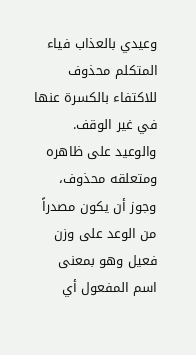وعيدي بالعذاب فياء المتكلم محذوف للاكتفاء بالكسرة عنها في غير الوقف. والوعيد على ظاهره ومتعلقه محذوف، وجوز أن يكون مصدراً من الوعد على وزن فعيل وهو بمعنى اسم المفعول أي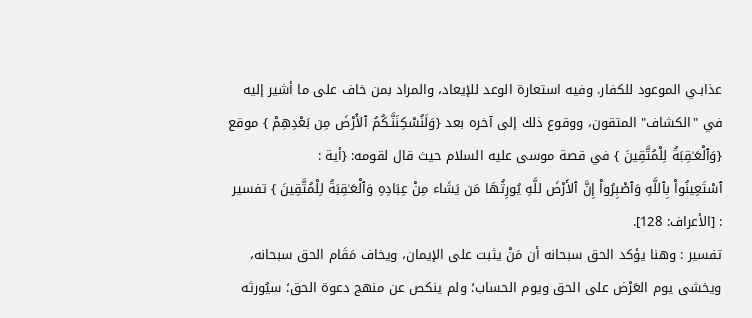عذابـي الموعود للكفار. وفيه استعارة الوعد للإيعاد، والمراد بمن خاف على ما أشير إليه في "الكشاف" المتقون، ووقوع ذلك إلى آخره بعد {وَلَنُسْكِنَنَّـكُمُ ٱلأَرْضَ مِن بَعْدِهِمْ } موقع {وَٱلْعَـٰقِبَةُ لِلْمُتَّقِينَ } في قصة موسى عليه السلام حيث قال لقومه: {أية :
ٱسْتَعِينُواْ بِٱللَّهِ وَٱصْبِرُواْ إِنَّ ٱلأَرْضَ للَّهِ يُورِثُهَا مَن يَشَاء مِنْ عِبَادِهِ وَٱلْعَـٰقِبَةُ لِلْمُتَّقِينَ } تفسير : [الأعراف: 128].
تفسير : وهنا يؤكد الحق سبحانه أن مَنْ يثبت على الإيمان، ويخاف مَقَام الحق سبحانه، ويخشى يوم العَرْض على الحق ويوم الحساب؛ ولم ينكص عن منهج دعوة الحق؛ سيُورثه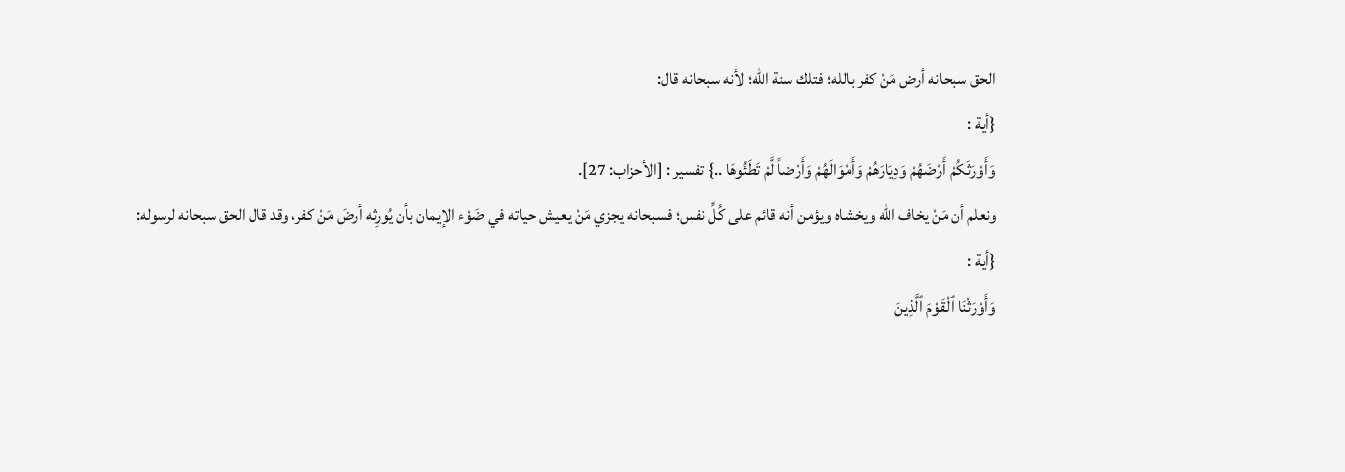الحق سبحانه أرض مَنْ كفر بالله؛ فتلك سنة الله؛ لأنه سبحانه قال:
{أية :
وَأَوْرَثَكُمْ أَرْضَهُمْ وَدِيَارَهُمْ وَأَمْوَالَهُمْ وَأَرْضاً لَّمْ تَطَئُوهَا ..} تفسير : [الأحزاب: 27].
ونعلم أن مَنْ يخاف الله ويخشاه ويؤمن أنه قائم على كُلِّ نفس؛ فسبحانه يجزي مَنْ يعيش حياته في ضَوْء الإيمان بأن يُورِثه أرضَ مَنْ كفر، وقد قال الحق سبحانه لرسوله:
{أية :
وَأَوْرَثْنَا ٱلْقَوْمَ ٱلَّذِينَ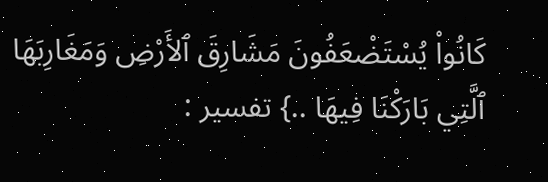كَانُواْ يُسْتَضْعَفُونَ مَشَارِقَ ٱلأَرْضِ وَمَغَارِبَهَا ٱلَّتِي بَارَكْنَا فِيهَا ..} تفسير :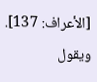[الأعراف: 137].
ويقول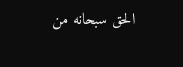الحق سبحانه من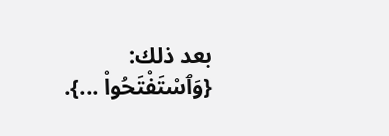بعد ذلك:
{وَٱسْتَفْتَحُواْ ...}.